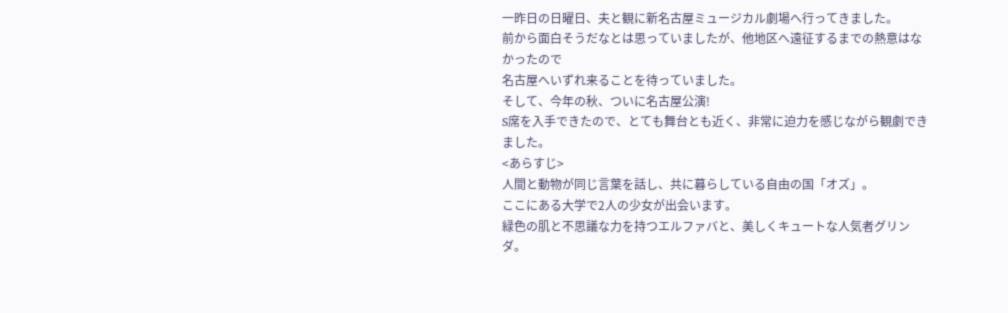一昨日の日曜日、夫と観に新名古屋ミュージカル劇場へ行ってきました。
前から面白そうだなとは思っていましたが、他地区へ遠征するまでの熱意はなかったので
名古屋へいずれ来ることを待っていました。
そして、今年の秋、ついに名古屋公演!
S席を入手できたので、とても舞台とも近く、非常に迫力を感じながら観劇できました。
<あらすじ>
人間と動物が同じ言葉を話し、共に暮らしている自由の国「オズ」。
ここにある大学で2人の少女が出会います。
緑色の肌と不思議な力を持つエルファバと、美しくキュートな人気者グリンダ。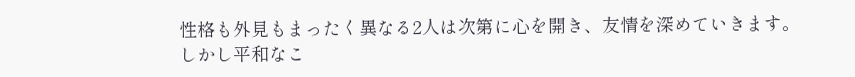性格も外見もまったく異なる2人は次第に心を開き、友情を深めていきます。
しかし平和なこ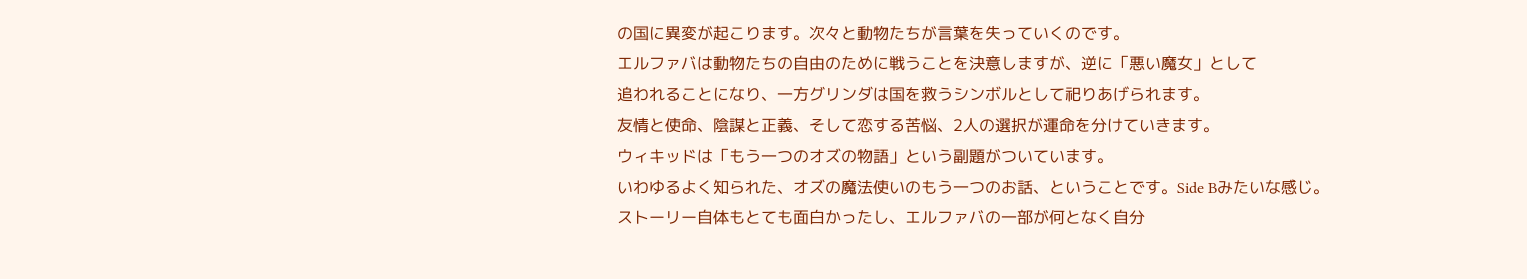の国に異変が起こります。次々と動物たちが言葉を失っていくのです。
エルファバは動物たちの自由のために戦うことを決意しますが、逆に「悪い魔女」として
追われることになり、一方グリンダは国を救うシンボルとして祀りあげられます。
友情と使命、陰謀と正義、そして恋する苦悩、2人の選択が運命を分けていきます。
ウィキッドは「もう一つのオズの物語」という副題がついています。
いわゆるよく知られた、オズの魔法使いのもう一つのお話、ということです。Side Bみたいな感じ。
ストーリー自体もとても面白かったし、エルファバの一部が何となく自分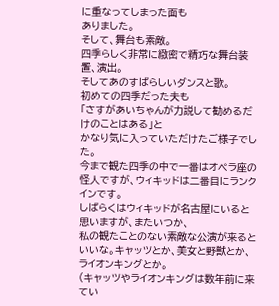に重なってしまった面も
ありました。
そして、舞台も素敵。
四季らしく非常に緻密で精巧な舞台装置、演出。
そしてあのすばらしいダンスと歌。
初めての四季だった夫も
「さすがあいちゃんが力説して勧めるだけのことはある」と
かなり気に入っていただけたご様子でした。
今まで観た四季の中で一番はオペラ座の怪人ですが、ウィキッドは二番目にランクインです。
しばらくはウィキッドが名古屋にいると思いますが、またいつか、
私の観たことのない素敵な公演が来るといいな。キャッツとか、美女と野獣とか、ライオンキングとか。
(キャッツやライオンキングは数年前に来てい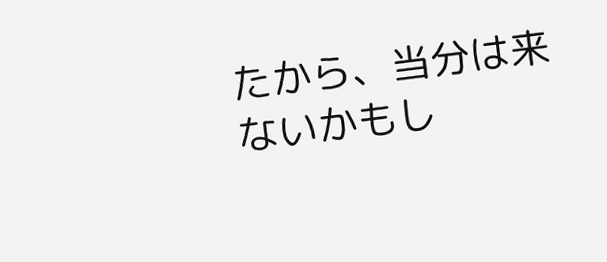たから、当分は来ないかもし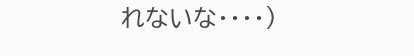れないな・・・・)